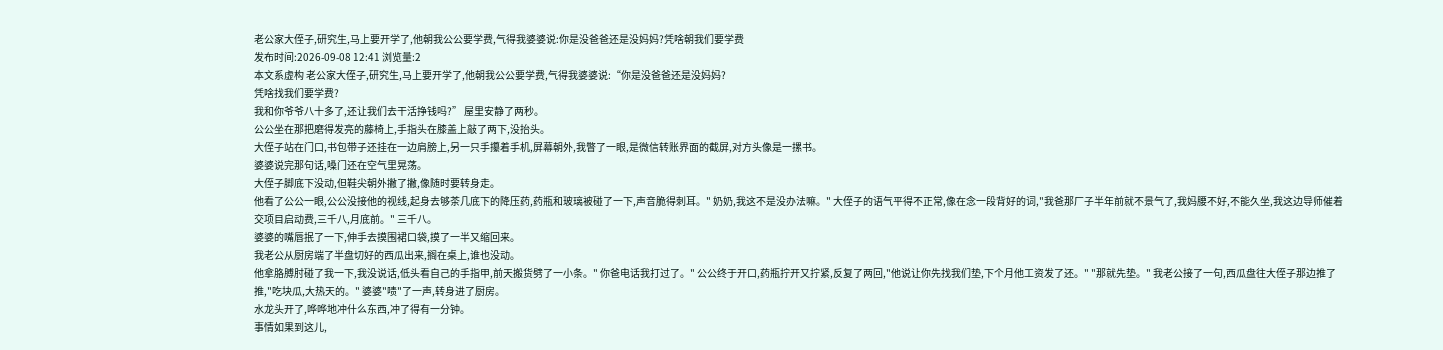老公家大侄子,研究生,马上要开学了,他朝我公公要学费,气得我婆婆说:你是没爸爸还是没妈妈?凭啥朝我们要学费
发布时间:2026-09-08 12:41 浏览量:2
本文系虚构 老公家大侄子,研究生,马上要开学了,他朝我公公要学费,气得我婆婆说:“你是没爸爸还是没妈妈?
凭啥找我们要学费?
我和你爷爷八十多了,还让我们去干活挣钱吗?” 屋里安静了两秒。
公公坐在那把磨得发亮的藤椅上,手指头在膝盖上敲了两下,没抬头。
大侄子站在门口,书包带子还挂在一边肩膀上,另一只手攥着手机,屏幕朝外,我瞥了一眼,是微信转账界面的截屏,对方头像是一摞书。
婆婆说完那句话,嗓门还在空气里晃荡。
大侄子脚底下没动,但鞋尖朝外撇了撇,像随时要转身走。
他看了公公一眼,公公没接他的视线,起身去够茶几底下的降压药,药瓶和玻璃被碰了一下,声音脆得刺耳。" 奶奶,我这不是没办法嘛。" 大侄子的语气平得不正常,像在念一段背好的词,"我爸那厂子半年前就不景气了,我妈腰不好,不能久坐,我这边导师催着交项目启动费,三千八,月底前。" 三千八。
婆婆的嘴唇抿了一下,伸手去摸围裙口袋,摸了一半又缩回来。
我老公从厨房端了半盘切好的西瓜出来,搁在桌上,谁也没动。
他拿胳膊肘碰了我一下,我没说话,低头看自己的手指甲,前天搬货劈了一小条。" 你爸电话我打过了。" 公公终于开口,药瓶拧开又拧紧,反复了两回,"他说让你先找我们垫,下个月他工资发了还。" "那就先垫。" 我老公接了一句,西瓜盘往大侄子那边推了推,"吃块瓜,大热天的。" 婆婆"啧"了一声,转身进了厨房。
水龙头开了,哗哗地冲什么东西,冲了得有一分钟。
事情如果到这儿,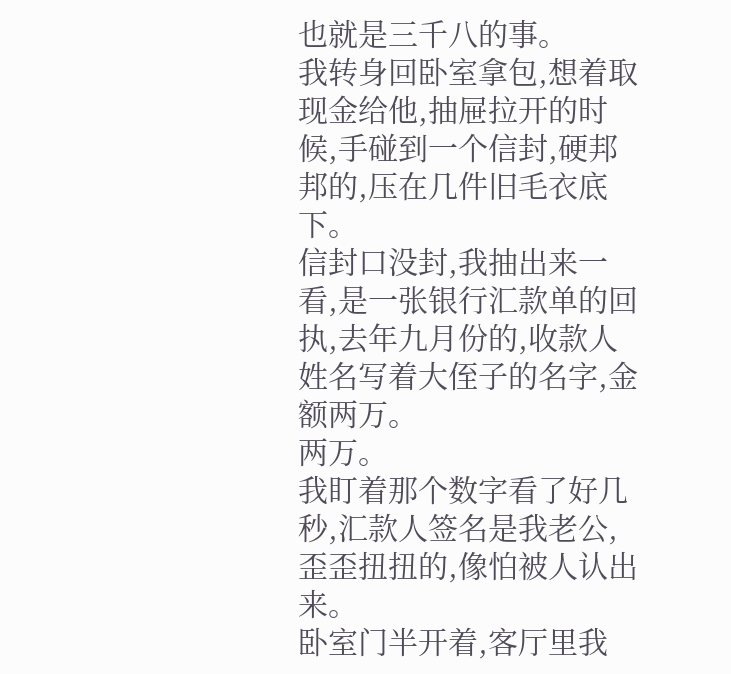也就是三千八的事。
我转身回卧室拿包,想着取现金给他,抽屉拉开的时候,手碰到一个信封,硬邦邦的,压在几件旧毛衣底下。
信封口没封,我抽出来一看,是一张银行汇款单的回执,去年九月份的,收款人姓名写着大侄子的名字,金额两万。
两万。
我盯着那个数字看了好几秒,汇款人签名是我老公,歪歪扭扭的,像怕被人认出来。
卧室门半开着,客厅里我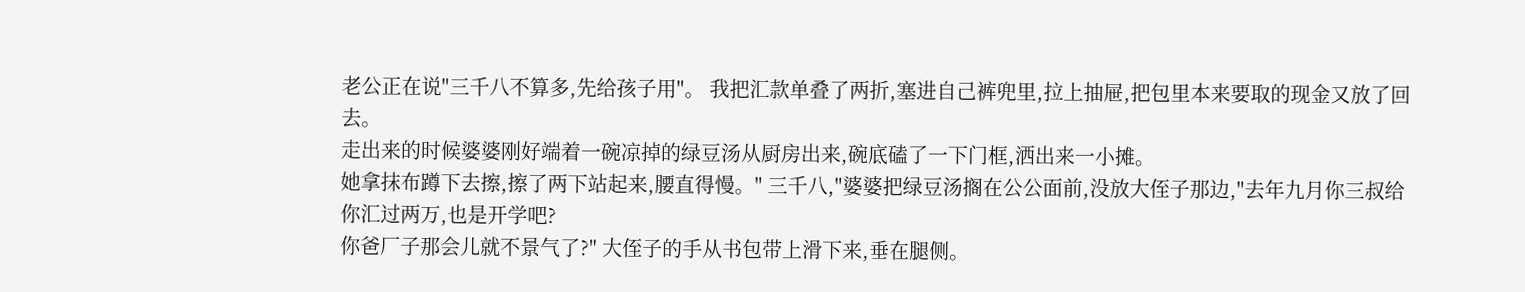老公正在说"三千八不算多,先给孩子用"。 我把汇款单叠了两折,塞进自己裤兜里,拉上抽屉,把包里本来要取的现金又放了回去。
走出来的时候婆婆刚好端着一碗凉掉的绿豆汤从厨房出来,碗底磕了一下门框,洒出来一小摊。
她拿抹布蹲下去擦,擦了两下站起来,腰直得慢。" 三千八,"婆婆把绿豆汤搁在公公面前,没放大侄子那边,"去年九月你三叔给你汇过两万,也是开学吧?
你爸厂子那会儿就不景气了?" 大侄子的手从书包带上滑下来,垂在腿侧。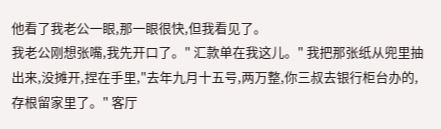他看了我老公一眼,那一眼很快,但我看见了。
我老公刚想张嘴,我先开口了。" 汇款单在我这儿。" 我把那张纸从兜里抽出来,没摊开,捏在手里,"去年九月十五号,两万整,你三叔去银行柜台办的,存根留家里了。" 客厅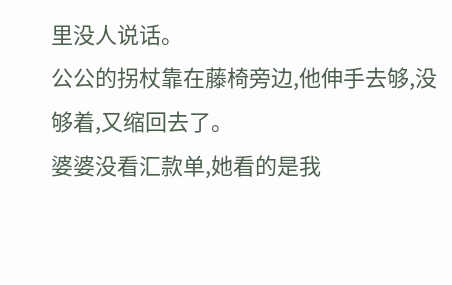里没人说话。
公公的拐杖靠在藤椅旁边,他伸手去够,没够着,又缩回去了。
婆婆没看汇款单,她看的是我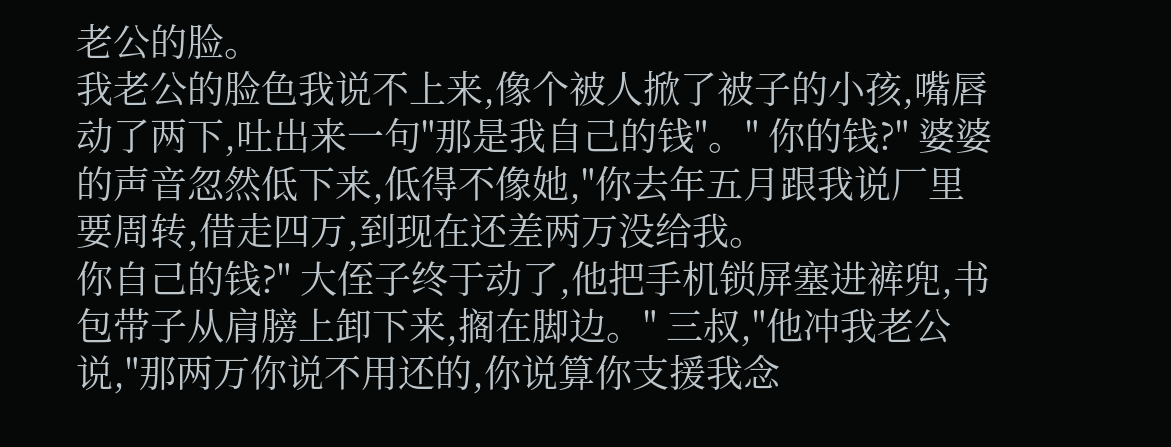老公的脸。
我老公的脸色我说不上来,像个被人掀了被子的小孩,嘴唇动了两下,吐出来一句"那是我自己的钱"。" 你的钱?" 婆婆的声音忽然低下来,低得不像她,"你去年五月跟我说厂里要周转,借走四万,到现在还差两万没给我。
你自己的钱?" 大侄子终于动了,他把手机锁屏塞进裤兜,书包带子从肩膀上卸下来,搁在脚边。" 三叔,"他冲我老公说,"那两万你说不用还的,你说算你支援我念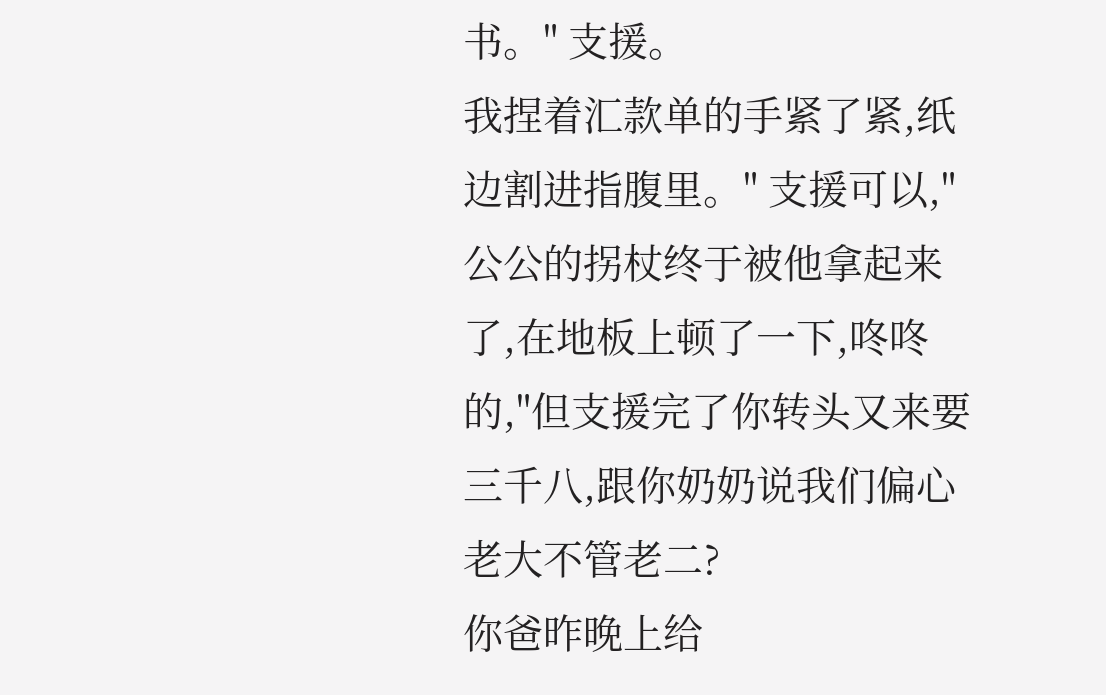书。" 支援。
我捏着汇款单的手紧了紧,纸边割进指腹里。" 支援可以,"公公的拐杖终于被他拿起来了,在地板上顿了一下,咚咚的,"但支援完了你转头又来要三千八,跟你奶奶说我们偏心老大不管老二?
你爸昨晚上给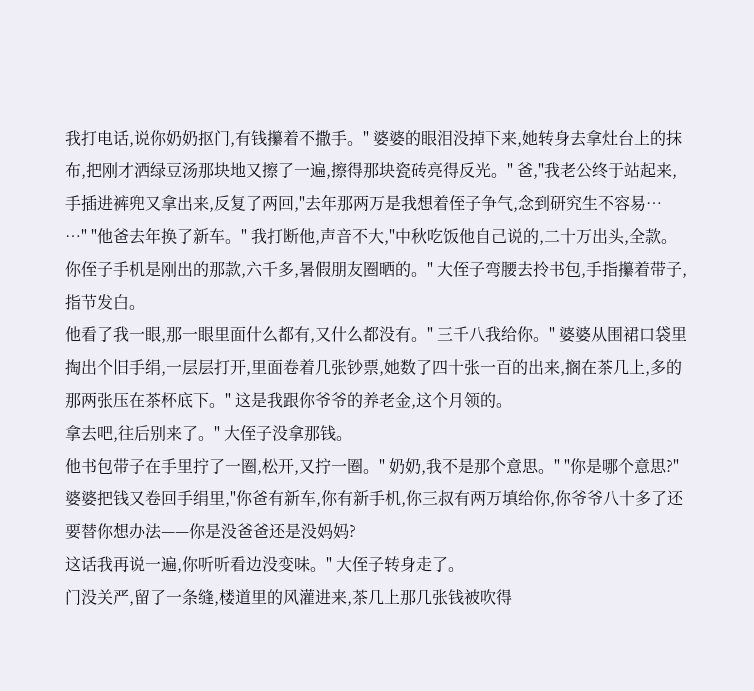我打电话,说你奶奶抠门,有钱攥着不撒手。" 婆婆的眼泪没掉下来,她转身去拿灶台上的抹布,把刚才洒绿豆汤那块地又擦了一遍,擦得那块瓷砖亮得反光。" 爸,"我老公终于站起来,手插进裤兜又拿出来,反复了两回,"去年那两万是我想着侄子争气,念到研究生不容易… …" "他爸去年换了新车。" 我打断他,声音不大,"中秋吃饭他自己说的,二十万出头,全款。
你侄子手机是刚出的那款,六千多,暑假朋友圈晒的。" 大侄子弯腰去拎书包,手指攥着带子,指节发白。
他看了我一眼,那一眼里面什么都有,又什么都没有。" 三千八我给你。" 婆婆从围裙口袋里掏出个旧手绢,一层层打开,里面卷着几张钞票,她数了四十张一百的出来,搁在茶几上,多的那两张压在茶杯底下。" 这是我跟你爷爷的养老金,这个月领的。
拿去吧,往后别来了。" 大侄子没拿那钱。
他书包带子在手里拧了一圈,松开,又拧一圈。" 奶奶,我不是那个意思。" "你是哪个意思?" 婆婆把钱又卷回手绢里,"你爸有新车,你有新手机,你三叔有两万填给你,你爷爷八十多了还要替你想办法——你是没爸爸还是没妈妈?
这话我再说一遍,你听听看边没变味。" 大侄子转身走了。
门没关严,留了一条缝,楼道里的风灌进来,茶几上那几张钱被吹得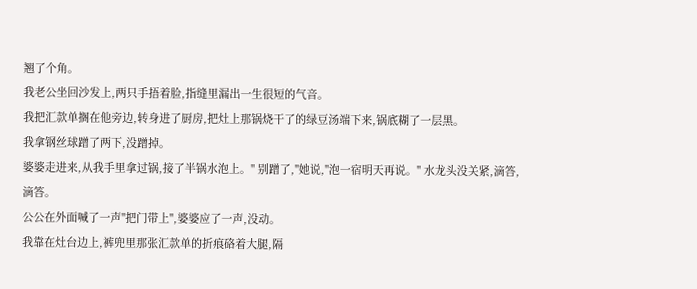翘了个角。
我老公坐回沙发上,两只手捂着脸,指缝里漏出一生很短的气音。
我把汇款单搁在他旁边,转身进了厨房,把灶上那锅烧干了的绿豆汤端下来,锅底糊了一层黑。
我拿钢丝球蹭了两下,没蹭掉。
婆婆走进来,从我手里拿过锅,接了半锅水泡上。" 别蹭了,"她说,"泡一宿明天再说。" 水龙头没关紧,滴答,滴答。
公公在外面喊了一声"把门带上",婆婆应了一声,没动。
我靠在灶台边上,裤兜里那张汇款单的折痕硌着大腿,隔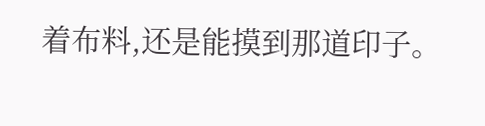着布料,还是能摸到那道印子。